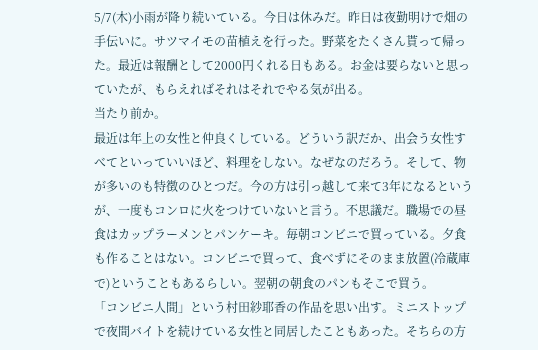5/7(木)小雨が降り続いている。今日は休みだ。昨日は夜勤明けで畑の手伝いに。サツマイモの苗植えを行った。野菜をたくさん貰って帰った。最近は報酬として2000円くれる日もある。お金は要らないと思っていたが、もらえればそれはそれでやる気が出る。
当たり前か。
最近は年上の女性と仲良くしている。どういう訳だか、出会う女性すべてといっていいほど、料理をしない。なぜなのだろう。そして、物が多いのも特徴のひとつだ。今の方は引っ越して来て3年になるというが、一度もコンロに火をつけていないと言う。不思議だ。職場での昼食はカップラーメンとパンケーキ。毎朝コンビニで買っている。夕食も作ることはない。コンビニで買って、食べずにそのまま放置(冷蔵庫で)ということもあるらしい。翌朝の朝食のパンもそこで買う。
「コンビニ人間」という村田紗耶香の作品を思い出す。ミニストップで夜間バイトを続けている女性と同居したこともあった。そちらの方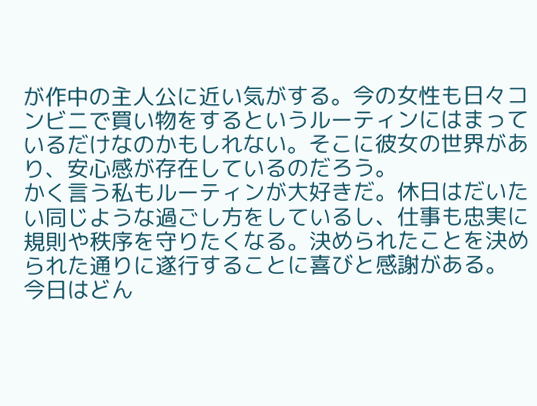が作中の主人公に近い気がする。今の女性も日々コンビニで買い物をするというルーティンにはまっているだけなのかもしれない。そこに彼女の世界があり、安心感が存在しているのだろう。
かく言う私もルーティンが大好きだ。休日はだいたい同じような過ごし方をしているし、仕事も忠実に規則や秩序を守りたくなる。決められたことを決められた通りに遂行することに喜びと感謝がある。
今日はどん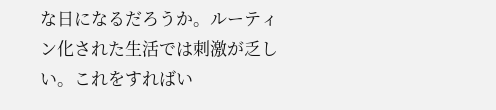な日になるだろうか。ルーティン化された生活では刺激が乏しい。これをすればい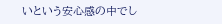いという安心感の中でし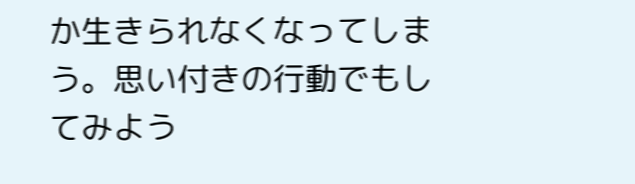か生きられなくなってしまう。思い付きの行動でもしてみよう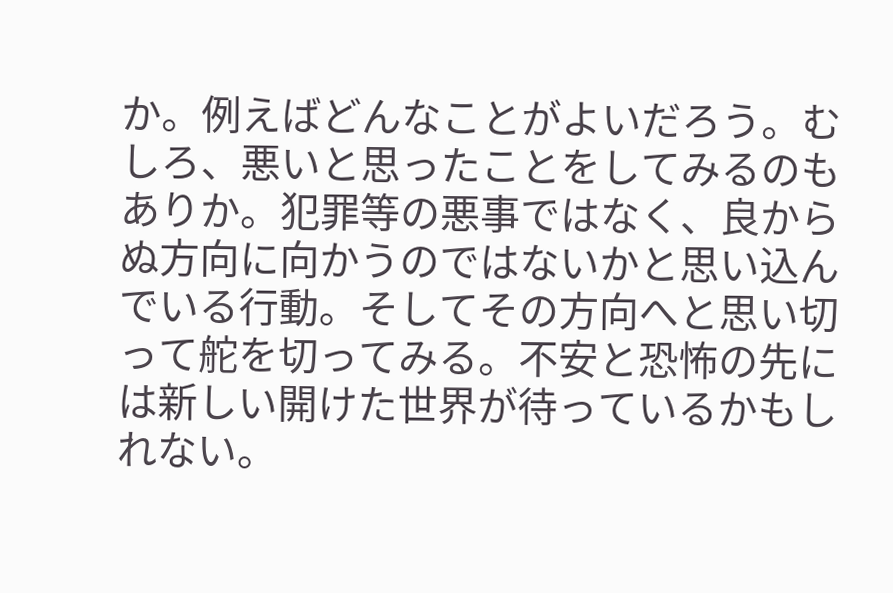か。例えばどんなことがよいだろう。むしろ、悪いと思ったことをしてみるのもありか。犯罪等の悪事ではなく、良からぬ方向に向かうのではないかと思い込んでいる行動。そしてその方向へと思い切って舵を切ってみる。不安と恐怖の先には新しい開けた世界が待っているかもしれない。